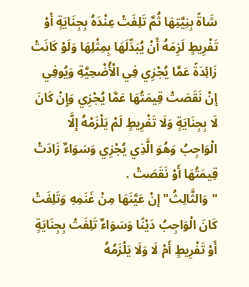شَاةً بِنِيَّتِهَا ثُمَّ تَلِفَتْ عِنْدَهُ بِجِنَايَةٍ أَوْ تَفْرِيطٍ لَزِمَهُ أَنْ يُبَدِّلَهَا بِمِثْلِهَا وَلَوْ كَانَتْ زَائِدَةً عَمَّا يُجْزِي فِي الْأُضْحِيَّةِ وَيُوفِي إنْ نَقَصَتْ قِيمَتُهَا عَمَّا يُجْزِي وَإِنْ كَانَ لَا بِجِنَايَةٍ وَلَا تَفْرِيطٍ لَمْ يَلْزَمْهُ إلَّا الْوَاجِبُ وَهُوَ الَّذِي يُجْزِي وَسَوَاءٌ زَادَتْ قِيمَتُهَا أَوْ نَقَصَتْ .
"وَالثَّالِثُ"إنْ عَيَّنَهَا مِنْ غَنَمِهِ وَتَلِفَتْ كَانَ الْوَاجِبُ دَيْنًا وَسَوَاءٌ تَلِفَتْ بِجِنَايَةٍ أَوْ تَفْرِيطٍ أَمْ لَا وَلَا يَلْزَمُهُ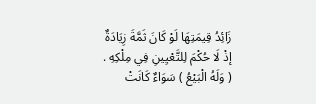زَائِدُ قِيمَتِهَا لَوْ كَانَ ثَمَّةَ زِيَادَةٌ إذْ لَا حُكْمَ لِلتَّعْيِينِ فِي مِلْكِهِ .
( وَلَهُ الْبَيْعُ ) سَوَاءٌ كَانَتْ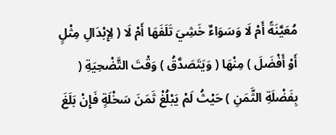مُعَيَّنَةً أَمْ لَا وَسَوَاءٌ خَشِيَ تَلَفَهَا أَمْ لَا ( لِإِبْدَالِ مِثْلٍ أَوْ أَفْضَلَ ) مِنْهَا ( وَيَتَصَدَّقُ ) وَقْتَ التَّضْحِيَةِ ( بِفَضْلَةِ الثَّمَنِ ) حَيْثُ لَمْ يَبْلُغْ ثَمَنَ سَخْلَةٍ فَإِنْ بَلَغَ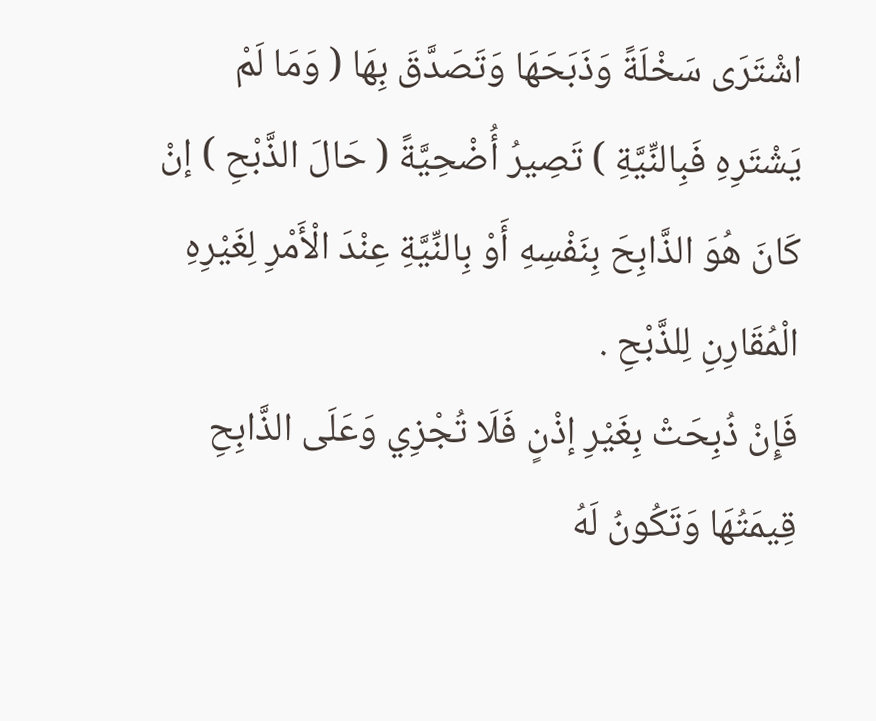اشْتَرَى سَخْلَةً وَذَبَحَهَا وَتَصَدَّقَ بِهَا ( وَمَا لَمْ يَشْتَرِهِ فَبِالنِّيَّةِ ) تَصِيرُ أُضْحِيَّةً ( حَالَ الذَّبْحِ ) إنْ كَانَ هُوَ الذَّابِحَ بِنَفْسِهِ أَوْ بِالنِّيَّةِ عِنْدَ الْأَمْرِ لِغَيْرِهِ الْمُقَارِنِ لِلذَّبْحِ .
فَإِنْ ذُبِحَتْ بِغَيْرِ إذْنٍ فَلَا تُجْزِي وَعَلَى الذَّابِحِ قِيمَتُهَا وَتَكُونُ لَهُ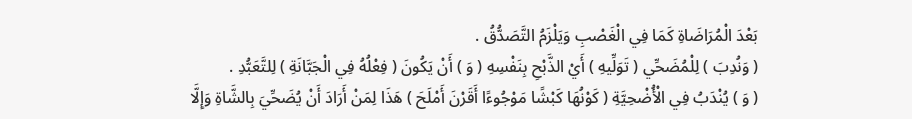بَعْدَ الْمُرَاضَاةِ كَمَا فِي الْغَصْبِ وَيَلْزَمُ التَّصَدُّقُ .
( وَنُدِبَ ) لِلْمُضَحِّي ( تَوَلِّيهِ ) أَيْ الذَّبْحِ بِنَفْسِهِ ( وَ ) أَنْ يَكُونَ ( فِعْلُهُ فِي الْجَبَّانَةِ ) لِلتَّعَبُّدِ .
( وَ ) يُنْدَبُ فِي الْأُضْحِيَّةِ ( كَوْنُهَا كَبْشًا مَوْجُوءًا أَقَرْنَ أَمْلَحَ ) هَذَا لِمَنْ أَرَادَ أَنْ يُضَحِّيَ بِالشَّاةِ وَإِلَّا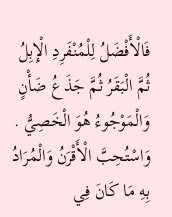فَالْأَفْضَلُ لِلْمُنْفَرِدِ الْإِبِلُ ثُمَّ الْبَقَرُ ثُمَّ جَذَعُ ضَأْنٍ وَالْمَوْجُوءُ هُوَ الْخَصِيُّ .
وَاسْتُحِبَّ الْأَقْرَنُ وَالْمُرَادُ بِهِ مَا كَانَ فِي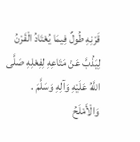قَرْنِهِ طُولٌ فِيمَا يُعْتَادُ الْقَرْنُ لِيَذُبَّ عَنْ مَتَاعِهِ لِفِعْلِهِ صَلَّى اللَّهُ عَلَيْهِ وَآلِهِ وَسَلَّمَ .
وَالْأَمْلَحُ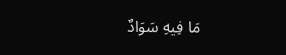مَا فِيهِ سَوَادٌ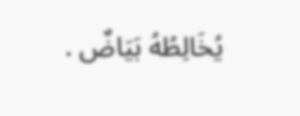يُخَالِطُهُ بَيَاضٌ .